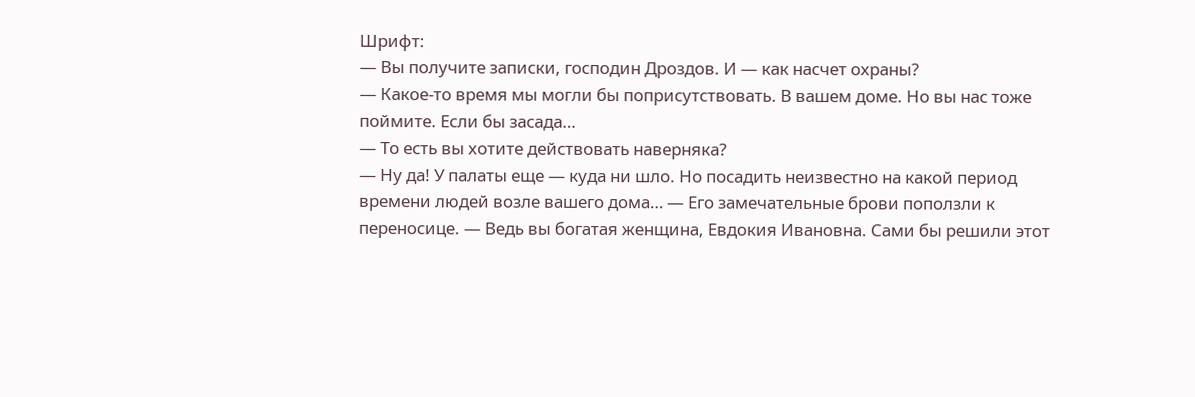Шрифт:
— Вы получите записки, господин Дроздов. И — как насчет охраны?
— Какое-то время мы могли бы поприсутствовать. В вашем доме. Но вы нас тоже поймите. Если бы засада…
— То есть вы хотите действовать наверняка?
— Ну да! У палаты еще — куда ни шло. Но посадить неизвестно на какой период времени людей возле вашего дома… — Его замечательные брови поползли к переносице. — Ведь вы богатая женщина, Евдокия Ивановна. Сами бы решили этот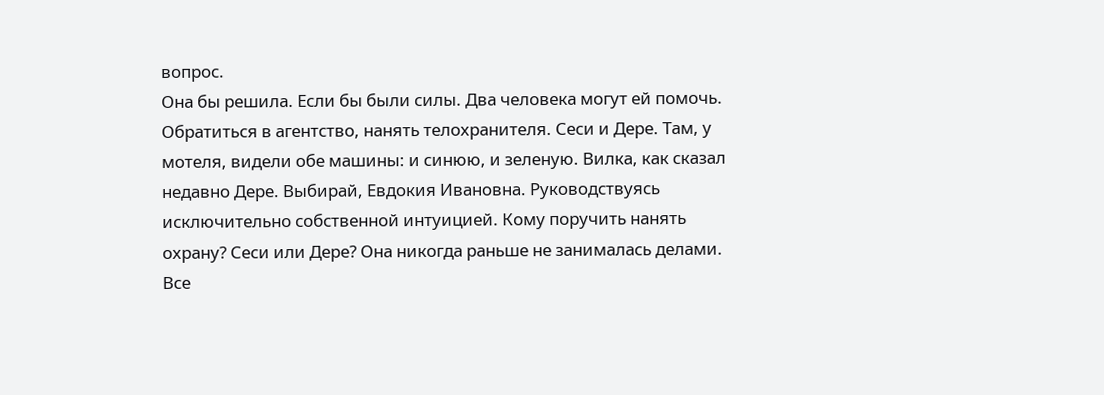вопрос.
Она бы решила. Если бы были силы. Два человека могут ей помочь. Обратиться в агентство, нанять телохранителя. Сеси и Дере. Там, у мотеля, видели обе машины: и синюю, и зеленую. Вилка, как сказал недавно Дере. Выбирай, Евдокия Ивановна. Руководствуясь исключительно собственной интуицией. Кому поручить нанять охрану? Сеси или Дере? Она никогда раньше не занималась делами. Все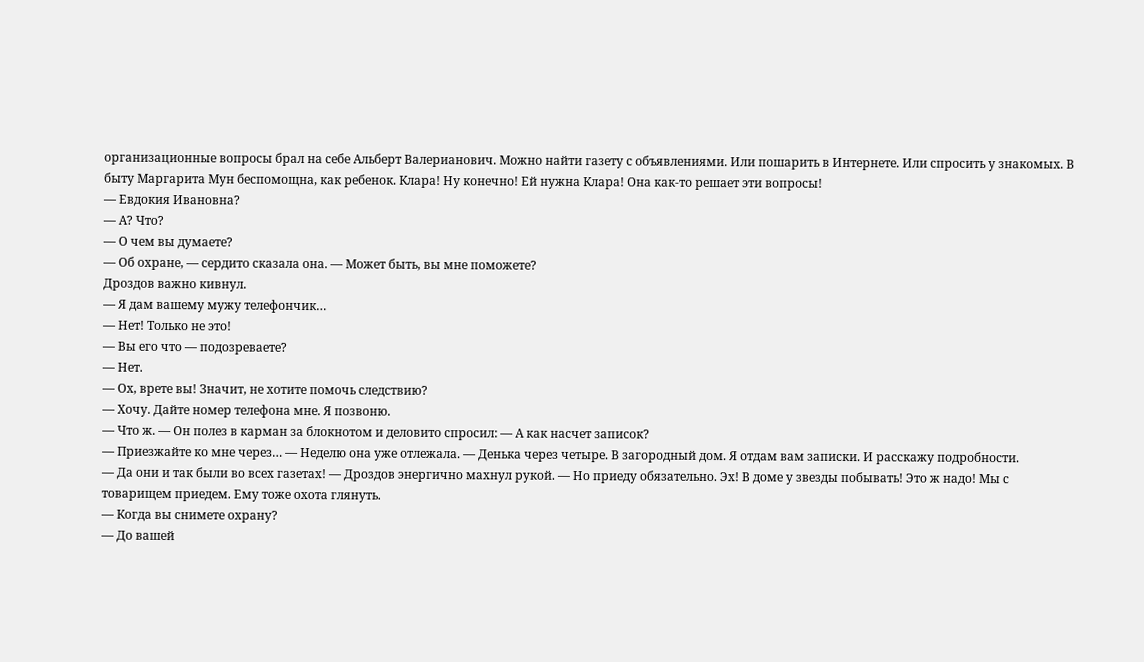организационные вопросы брал на себе Альберт Валерианович. Можно найти газету с объявлениями. Или пошарить в Интернете. Или спросить у знакомых. В быту Маргарита Мун беспомощна, как ребенок. Клара! Ну конечно! Ей нужна Клара! Она как-то решает эти вопросы!
— Евдокия Ивановна?
— А? Что?
— О чем вы думаете?
— Об охране, — сердито сказала она. — Может быть, вы мне поможете?
Дроздов важно кивнул.
— Я дам вашему мужу телефончик…
— Нет! Только не это!
— Вы его что — подозреваете?
— Нет.
— Ох, врете вы! Значит, не хотите помочь следствию?
— Хочу. Дайте номер телефона мне. Я позвоню.
— Что ж. — Он полез в карман за блокнотом и деловито спросил: — А как насчет записок?
— Приезжайте ко мне через… — Неделю она уже отлежала. — Денька через четыре. В загородный дом. Я отдам вам записки. И расскажу подробности.
— Да они и так были во всех газетах! — Дроздов энергично махнул рукой. — Но приеду обязательно. Эх! В доме у звезды побывать! Это ж надо! Мы с товарищем приедем. Ему тоже охота глянуть.
— Когда вы снимете охрану?
— До вашей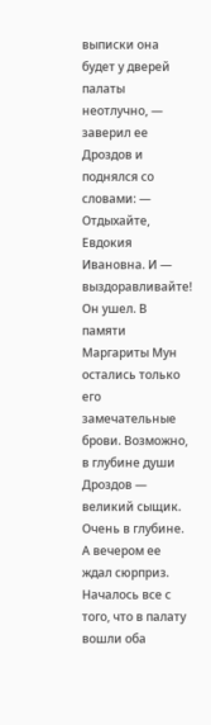выписки она будет у дверей палаты неотлучно, — заверил ее Дроздов и поднялся со словами: — Отдыхайте, Евдокия Ивановна. И — выздоравливайте!
Он ушел. В памяти Маргариты Мун остались только его замечательные брови. Возможно, в глубине души Дроздов — великий сыщик. Очень в глубине.
А вечером ее ждал сюрприз. Началось все с того, что в палату вошли оба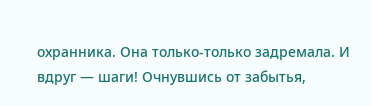охранника. Она только-только задремала. И вдруг — шаги! Очнувшись от забытья,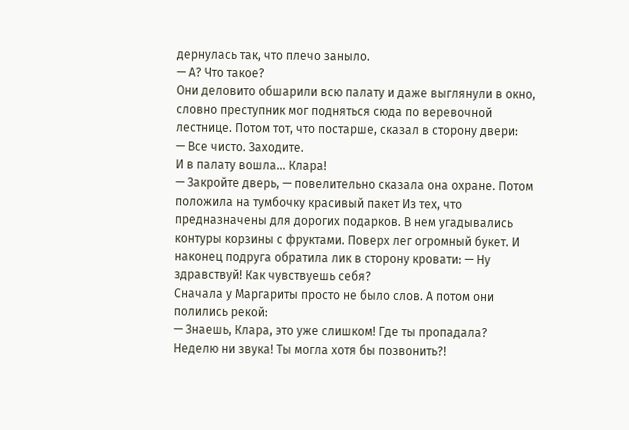дернулась так, что плечо заныло.
— А? Что такое?
Они деловито обшарили всю палату и даже выглянули в окно, словно преступник мог подняться сюда по веревочной лестнице. Потом тот, что постарше, сказал в сторону двери:
— Все чисто. Заходите.
И в палату вошла… Клара!
— Закройте дверь, — повелительно сказала она охране. Потом положила на тумбочку красивый пакет Из тех, что предназначены для дорогих подарков. В нем угадывались контуры корзины с фруктами. Поверх лег огромный букет. И наконец подруга обратила лик в сторону кровати: — Ну здравствуй! Как чувствуешь себя?
Сначала у Маргариты просто не было слов. А потом они полились рекой:
— Знаешь, Клара, это уже слишком! Где ты пропадала? Неделю ни звука! Ты могла хотя бы позвонить?!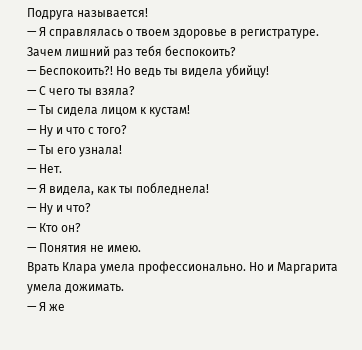Подруга называется!
— Я справлялась о твоем здоровье в регистратуре. Зачем лишний раз тебя беспокоить?
— Беспокоить?! Но ведь ты видела убийцу!
— С чего ты взяла?
— Ты сидела лицом к кустам!
— Ну и что с того?
— Ты его узнала!
— Нет.
— Я видела, как ты побледнела!
— Ну и что?
— Кто он?
— Понятия не имею.
Врать Клара умела профессионально. Но и Маргарита умела дожимать.
— Я же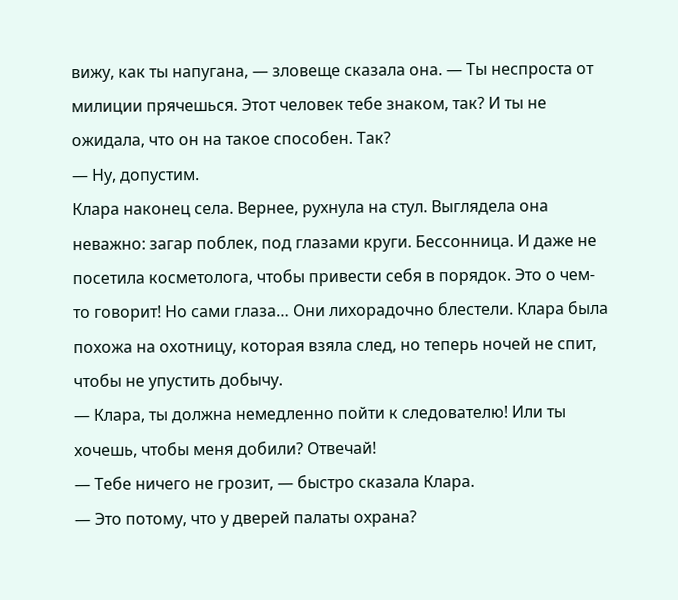вижу, как ты напугана, — зловеще сказала она. — Ты неспроста от милиции прячешься. Этот человек тебе знаком, так? И ты не ожидала, что он на такое способен. Так?
— Ну, допустим.
Клара наконец села. Вернее, рухнула на стул. Выглядела она неважно: загар поблек, под глазами круги. Бессонница. И даже не посетила косметолога, чтобы привести себя в порядок. Это о чем-то говорит! Но сами глаза… Они лихорадочно блестели. Клара была похожа на охотницу, которая взяла след, но теперь ночей не спит, чтобы не упустить добычу.
— Клара, ты должна немедленно пойти к следователю! Или ты хочешь, чтобы меня добили? Отвечай!
— Тебе ничего не грозит, — быстро сказала Клара.
— Это потому, что у дверей палаты охрана?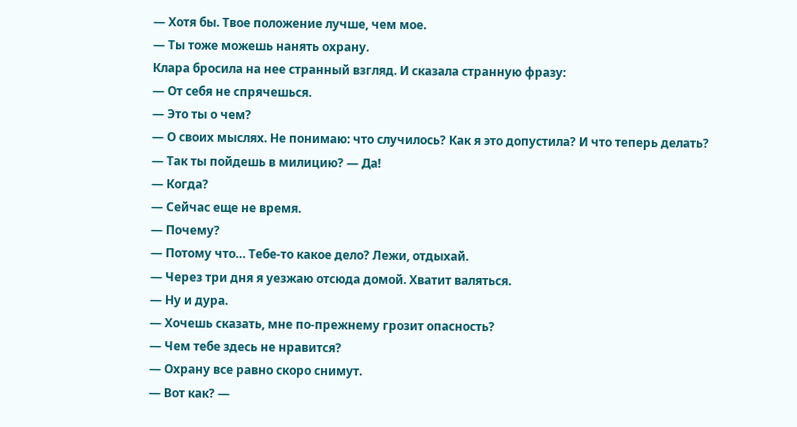— Хотя бы. Твое положение лучше, чем мое.
— Ты тоже можешь нанять охрану.
Клара бросила на нее странный взгляд. И сказала странную фразу:
— От себя не спрячешься.
— Это ты о чем?
— О своих мыслях. Не понимаю: что случилось? Как я это допустила? И что теперь делать?
— Так ты пойдешь в милицию? — Да!
— Когда?
— Сейчас еще не время.
— Почему?
— Потому что… Тебе-то какое дело? Лежи, отдыхай.
— Через три дня я уезжаю отсюда домой. Хватит валяться.
— Ну и дура.
— Хочешь сказать, мне по-прежнему грозит опасность?
— Чем тебе здесь не нравится?
— Охрану все равно скоро снимут.
— Вот как? —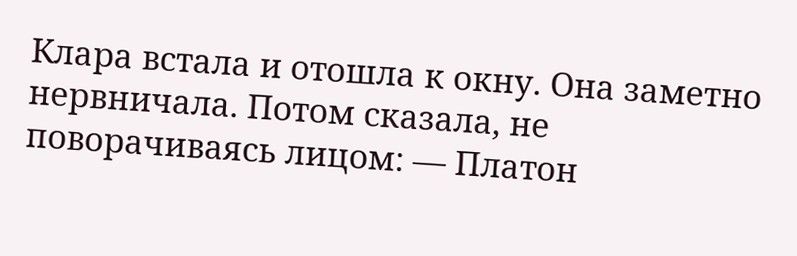Клара встала и отошла к окну. Она заметно нервничала. Потом сказала, не поворачиваясь лицом: — Платон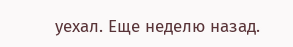уехал. Еще неделю назад.